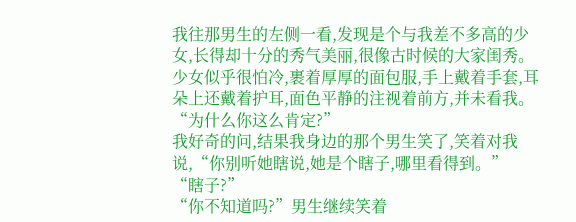我往那男生的左侧一看,发现是个与我差不多高的少女,长得却十分的秀气美丽,很像古时候的大家闺秀。
少女似乎很怕冷,裹着厚厚的面包服,手上戴着手套,耳朵上还戴着护耳,面色平静的注视着前方,并未看我。
“为什么你这么肯定?”
我好奇的问,结果我身边的那个男生笑了,笑着对我说,“你别听她瞎说,她是个瞎子,哪里看得到。”
“瞎子?”
“你不知道吗?”男生继续笑着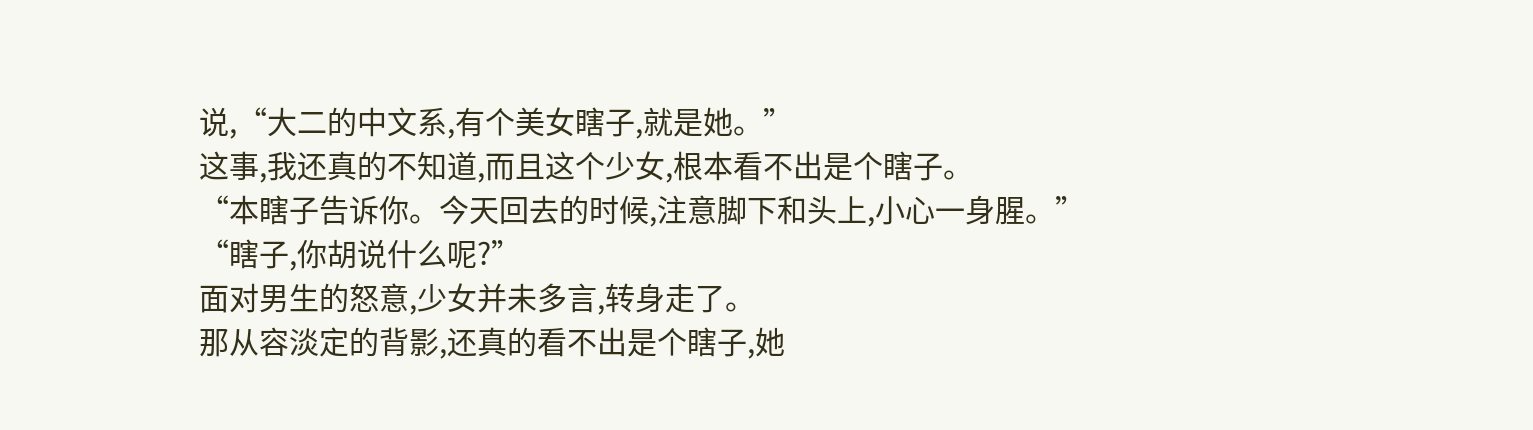说,“大二的中文系,有个美女瞎子,就是她。”
这事,我还真的不知道,而且这个少女,根本看不出是个瞎子。
“本瞎子告诉你。今天回去的时候,注意脚下和头上,小心一身腥。”
“瞎子,你胡说什么呢?”
面对男生的怒意,少女并未多言,转身走了。
那从容淡定的背影,还真的看不出是个瞎子,她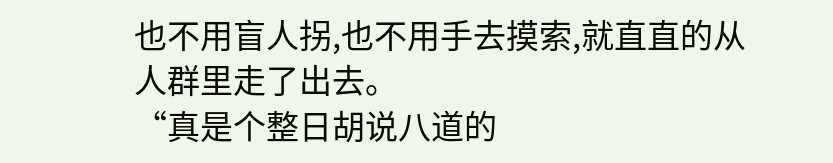也不用盲人拐,也不用手去摸索,就直直的从人群里走了出去。
“真是个整日胡说八道的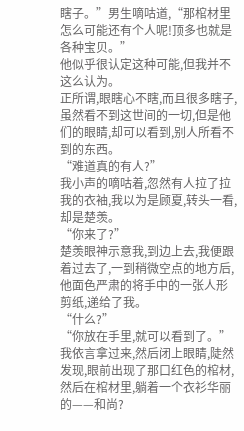瞎子。”男生嘀咕道,“那棺材里怎么可能还有个人呢!顶多也就是各种宝贝。”
他似乎很认定这种可能,但我并不这么认为。
正所谓,眼瞎心不瞎,而且很多瞎子,虽然看不到这世间的一切,但是他们的眼睛,却可以看到,别人所看不到的东西。
“难道真的有人?”
我小声的嘀咕着,忽然有人拉了拉我的衣袖,我以为是顾夏,转头一看,却是楚羡。
“你来了?”
楚羡眼神示意我,到边上去,我便跟着过去了,一到稍微空点的地方后,他面色严肃的将手中的一张人形剪纸,递给了我。
“什么?”
“你放在手里,就可以看到了。”
我依言拿过来,然后闭上眼睛,陡然发现,眼前出现了那口红色的棺材,然后在棺材里,躺着一个衣衫华丽的——和尚?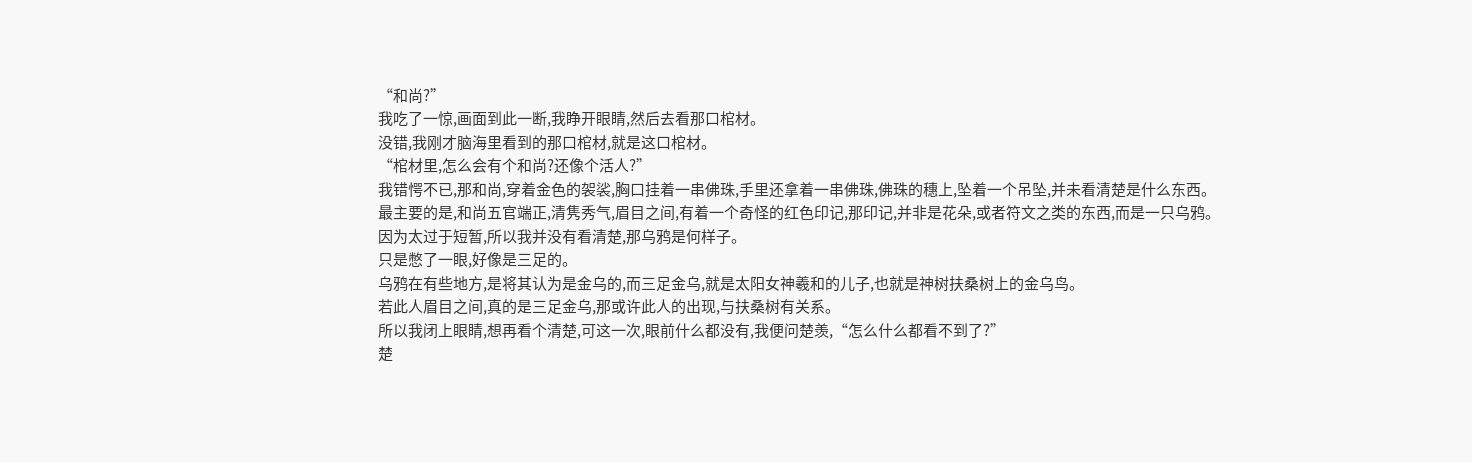“和尚?”
我吃了一惊,画面到此一断,我睁开眼睛,然后去看那口棺材。
没错,我刚才脑海里看到的那口棺材,就是这口棺材。
“棺材里,怎么会有个和尚?还像个活人?”
我错愕不已,那和尚,穿着金色的袈裟,胸口挂着一串佛珠,手里还拿着一串佛珠,佛珠的穗上,坠着一个吊坠,并未看清楚是什么东西。
最主要的是,和尚五官端正,清隽秀气,眉目之间,有着一个奇怪的红色印记,那印记,并非是花朵,或者符文之类的东西,而是一只乌鸦。
因为太过于短暂,所以我并没有看清楚,那乌鸦是何样子。
只是憋了一眼,好像是三足的。
乌鸦在有些地方,是将其认为是金乌的,而三足金乌,就是太阳女神羲和的儿子,也就是神树扶桑树上的金乌鸟。
若此人眉目之间,真的是三足金乌,那或许此人的出现,与扶桑树有关系。
所以我闭上眼睛,想再看个清楚,可这一次,眼前什么都没有,我便问楚羡,“怎么什么都看不到了?”
楚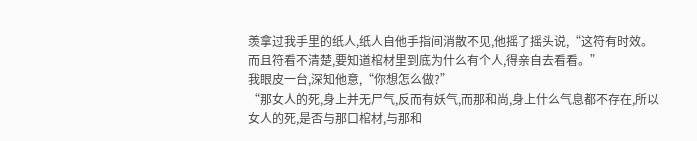羡拿过我手里的纸人,纸人自他手指间消散不见,他摇了摇头说,“这符有时效。而且符看不清楚,要知道棺材里到底为什么有个人,得亲自去看看。”
我眼皮一台,深知他意,“你想怎么做?”
“那女人的死,身上并无尸气,反而有妖气,而那和尚,身上什么气息都不存在,所以女人的死,是否与那口棺材,与那和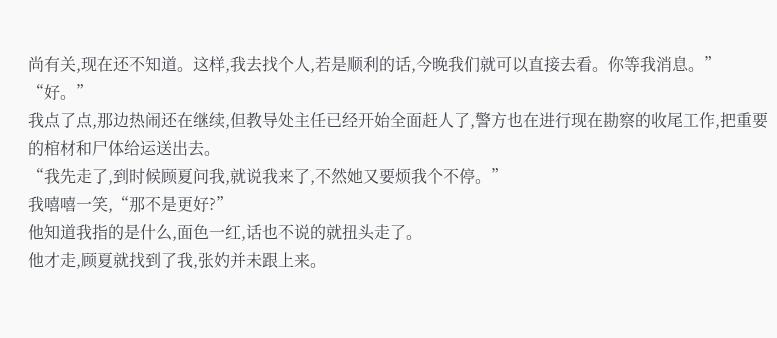尚有关,现在还不知道。这样,我去找个人,若是顺利的话,今晚我们就可以直接去看。你等我消息。”
“好。”
我点了点,那边热闹还在继续,但教导处主任已经开始全面赶人了,警方也在进行现在勘察的收尾工作,把重要的棺材和尸体给运送出去。
“我先走了,到时候顾夏问我,就说我来了,不然她又要烦我个不停。”
我嘻嘻一笑,“那不是更好?”
他知道我指的是什么,面色一红,话也不说的就扭头走了。
他才走,顾夏就找到了我,张妁并未跟上来。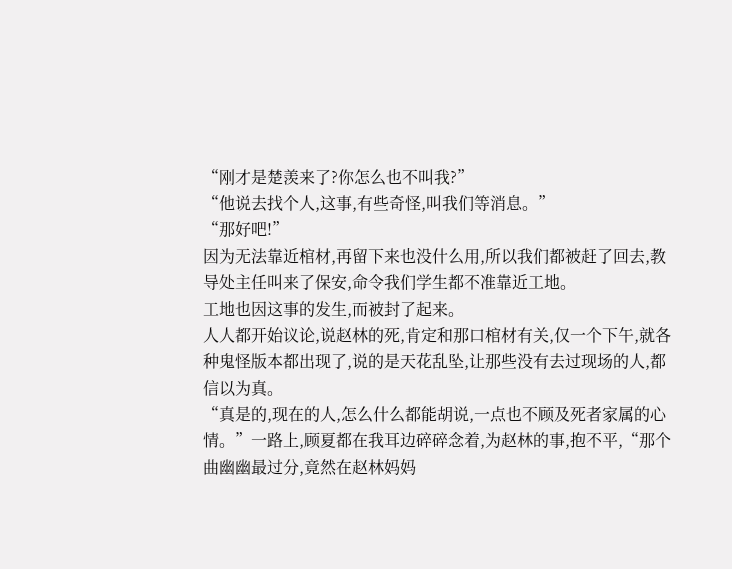“刚才是楚羡来了?你怎么也不叫我?”
“他说去找个人,这事,有些奇怪,叫我们等消息。”
“那好吧!”
因为无法靠近棺材,再留下来也没什么用,所以我们都被赶了回去,教导处主任叫来了保安,命令我们学生都不准靠近工地。
工地也因这事的发生,而被封了起来。
人人都开始议论,说赵林的死,肯定和那口棺材有关,仅一个下午,就各种鬼怪版本都出现了,说的是天花乱坠,让那些没有去过现场的人,都信以为真。
“真是的,现在的人,怎么什么都能胡说,一点也不顾及死者家属的心情。”一路上,顾夏都在我耳边碎碎念着,为赵林的事,抱不平,“那个曲幽幽最过分,竟然在赵林妈妈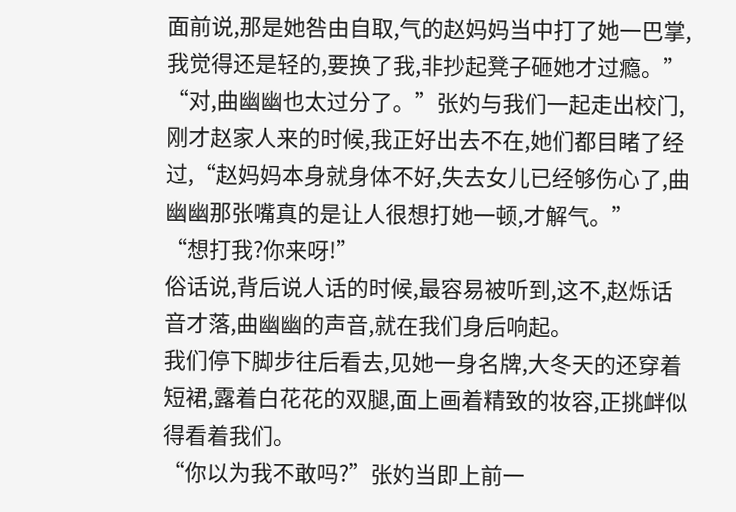面前说,那是她咎由自取,气的赵妈妈当中打了她一巴掌,我觉得还是轻的,要换了我,非抄起凳子砸她才过瘾。”
“对,曲幽幽也太过分了。”张妁与我们一起走出校门,刚才赵家人来的时候,我正好出去不在,她们都目睹了经过,“赵妈妈本身就身体不好,失去女儿已经够伤心了,曲幽幽那张嘴真的是让人很想打她一顿,才解气。”
“想打我?你来呀!”
俗话说,背后说人话的时候,最容易被听到,这不,赵烁话音才落,曲幽幽的声音,就在我们身后响起。
我们停下脚步往后看去,见她一身名牌,大冬天的还穿着短裙,露着白花花的双腿,面上画着精致的妆容,正挑衅似得看着我们。
“你以为我不敢吗?”张妁当即上前一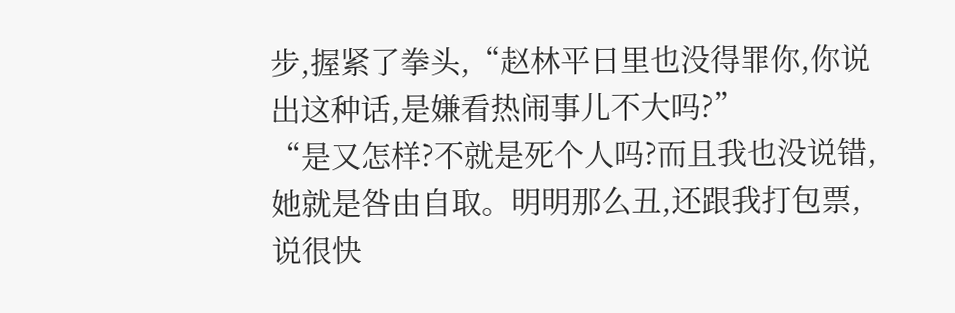步,握紧了拳头,“赵林平日里也没得罪你,你说出这种话,是嫌看热闹事儿不大吗?”
“是又怎样?不就是死个人吗?而且我也没说错,她就是咎由自取。明明那么丑,还跟我打包票,说很快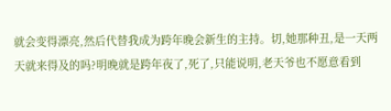就会变得漂亮,然后代替我成为跨年晚会新生的主持。切,她那种丑,是一天两天就来得及的吗?明晚就是跨年夜了,死了,只能说明,老天爷也不愿意看到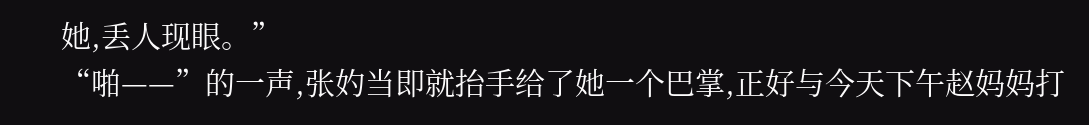她,丢人现眼。”
“啪——”的一声,张妁当即就抬手给了她一个巴掌,正好与今天下午赵妈妈打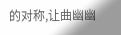的对称,让曲幽幽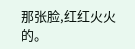那张脸,红红火火的。